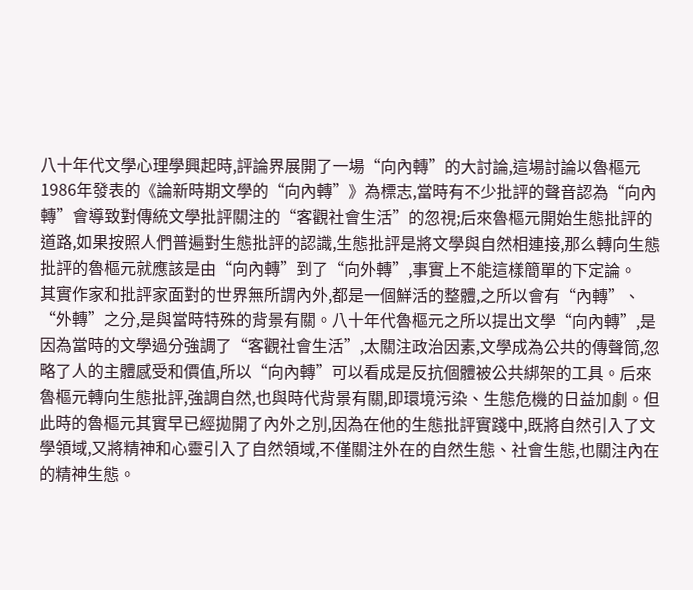八十年代文學心理學興起時,評論界展開了一場“向內轉”的大討論,這場討論以魯樞元1986年發表的《論新時期文學的“向內轉”》為標志,當時有不少批評的聲音認為“向內轉”會導致對傳統文學批評關注的“客觀社會生活”的忽視;后來魯樞元開始生態批評的道路,如果按照人們普遍對生態批評的認識,生態批評是將文學與自然相連接,那么轉向生態批評的魯樞元就應該是由“向內轉”到了“向外轉”,事實上不能這樣簡單的下定論。
其實作家和批評家面對的世界無所謂內外,都是一個鮮活的整體,之所以會有“內轉”、“外轉”之分,是與當時特殊的背景有關。八十年代魯樞元之所以提出文學“向內轉”,是因為當時的文學過分強調了“客觀社會生活”,太關注政治因素,文學成為公共的傳聲筒,忽略了人的主體感受和價值,所以“向內轉”可以看成是反抗個體被公共綁架的工具。后來魯樞元轉向生態批評,強調自然,也與時代背景有關,即環境污染、生態危機的日益加劇。但此時的魯樞元其實早已經拋開了內外之別,因為在他的生態批評實踐中,既將自然引入了文學領域,又將精神和心靈引入了自然領域,不僅關注外在的自然生態、社會生態,也關注內在的精神生態。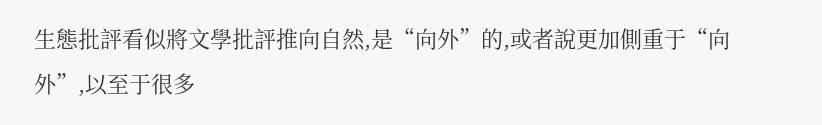生態批評看似將文學批評推向自然,是“向外”的,或者說更加側重于“向外”,以至于很多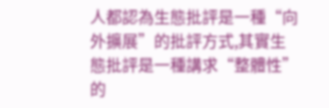人都認為生態批評是一種“向外擴展”的批評方式,其實生態批評是一種講求“整體性”的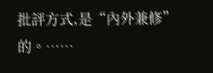批評方式,是“內外兼修”的。……